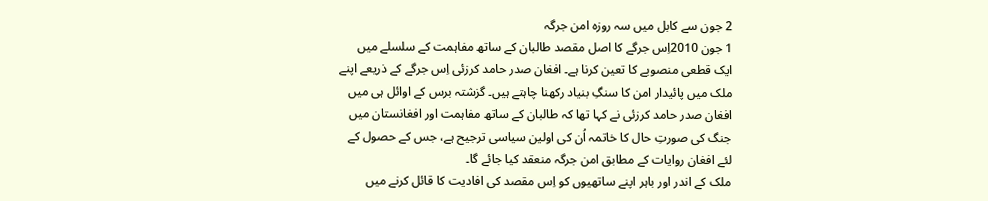2 جون سے کابل میں سہ روزہ امن جرگہ
1 جون 2010اِس جرگے کا اصل مقصد طالبان کے ساتھ مفاہمت کے سلسلے میں ایک قطعی منصوبے کا تعین کرنا ہے۔ افغان صدر حامد کرزئی اِس جرگے کے ذریعے اپنے ملک میں پائیدار امن کا سنگِ بنیاد رکھنا چاہتے ہیں۔ گزشتہ برس کے اوائل ہی میں افغان صدر حامد کرزئی نے کہا تھا کہ طالبان کے ساتھ مفاہمت اور افغانستان میں جنگ کی صورتِ حال کا خاتمہ اُن کی اولین سیاسی ترجیح ہے، جس کے حصول کے لئے افغان روایات کے مطابق امن جرگہ منعقد کیا جائے گا۔
ملک کے اندر اور باہر اپنے ساتھیوں کو اِس مقصد کی افادیت کا قائل کرنے میں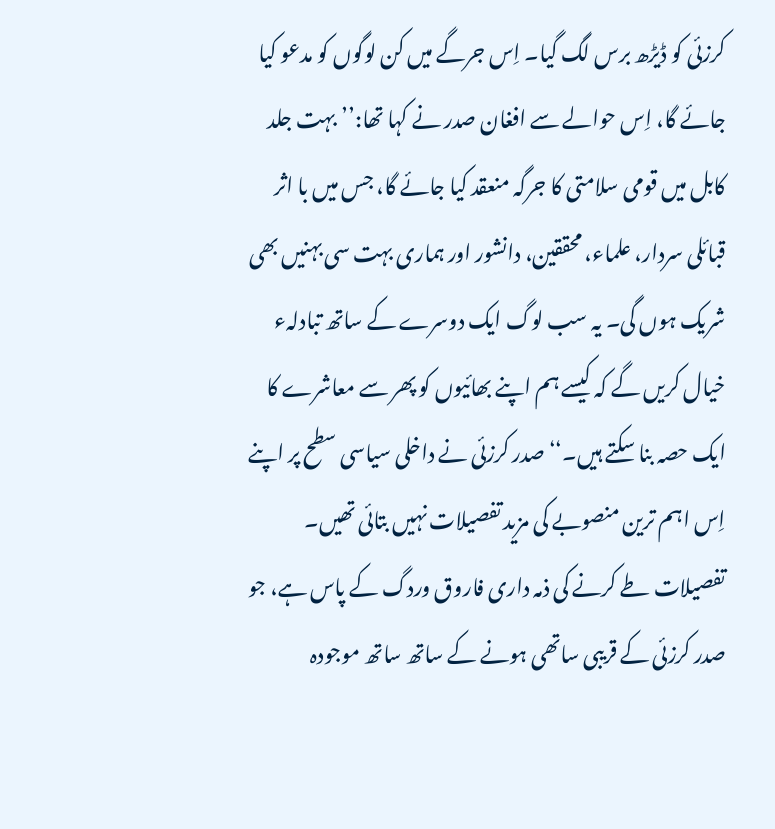کرزئی کو ڈیڑھ برس لگ گیا۔ اِس جرگے میں کن لوگوں کو مدعو کیا جائے گا، اِس حوالے سے افغان صدر نے کہا تھا:’’بہت جلد کابل میں قومی سلامتی کا جرگہ منعقد کیا جائے گا، جس میں با اثر قبائلی سردار، علماء، محققین، دانشور اور ہماری بہت سی بہنیں بھی شریک ہوں گی۔ یہ سب لوگ ایک دوسرے کے ساتھ تبادلہء خیال کریں گے کہ کیسے ہم اپنے بھائیوں کو پھر سے معاشرے کا ایک حصہ بنا سکتے ہیں۔‘‘ صدر کرزئی نے داخلی سیاسی سطح پر اپنے اِس اہم ترین منصوبے کی مزید تفصیلات نہیں بتائی تھیں۔
تفصیلات طے کرنے کی ذمہ داری فاروق وردگ کے پاس ہے، جو صدر کرزئی کے قریبی ساتھی ہونے کے ساتھ ساتھ موجودہ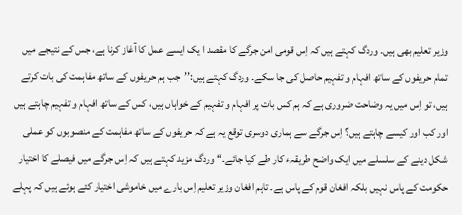وزیر تعلیم بھی ہیں۔ وردگ کہتے ہیں کہ اِس قومی امن جرگے کا مقصد ا یک ایسے عمل کا آغاز کرنا ہے، جس کے نتیجے میں تمام حریفوں کے ساتھ افہام و تفہیم حاصل کی جا سکے۔ وردگ کہتے ہیں:’’جب ہم حریفوں کے ساتھ مفاہمت کی بات کرتے ہیں، تو اِس میں یہ وضاحت ضروری ہے کہ ہم کس بات پر افہام و تفہیم کے خواہاں ہیں، کس کے ساتھ افہام و تفہیم چاہتے ہیں اور کب اور کیسے چاہتے ہیں؟ اِس جرگے سے ہماری دوسری توقع یہ ہے کہ حریفوں کے ساتھ مفاہمت کے منصوبوں کو عملی شکل دینے کے سلسلے میں ایک واضح طریقہء کار طے کیا جائے۔‘‘ وردگ مزید کہتے ہیں کہ اِس جرگے میں فیصلے کا اختیار حکومت کے پاس نہیں بلکہ افغان قوم کے پاس ہے۔ تاہم افغان وزیر تعلیم اِس بارے میں خاموشی اختیار کئے ہوئے ہیں کہ پہلے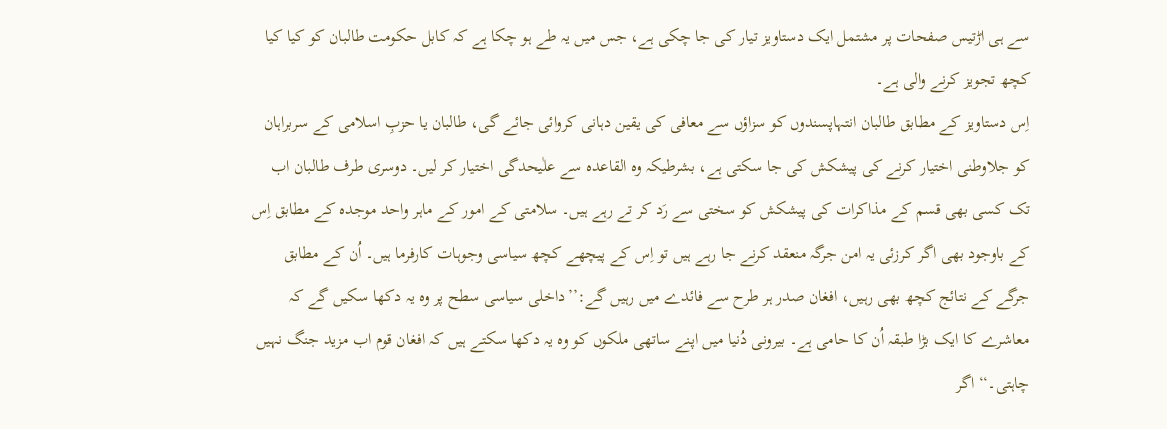سے ہی اڑتیس صفحات پر مشتمل ایک دستاویز تیار کی جا چکی ہے، جس میں یہ طے ہو چکا ہے کہ کابل حکومت طالبان کو کیا کیا کچھ تجویز کرنے والی ہے۔
اِس دستاویز کے مطابق طالبان انتہاپسندوں کو سزاؤں سے معافی کی یقین دہانی کروائی جائے گی، طالبان یا حزبِ اسلامی کے سربراہان کو جلاوطنی اختیار کرنے کی پیشکش کی جا سکتی ہے، بشرطیکہ وہ القاعدہ سے علٰیحدگی اختیار کر لیں۔ دوسری طرف طالبان اب تک کسی بھی قسم کے مذاکرات کی پیشکش کو سختی سے رَد کر تے رہے ہیں۔ سلامتی کے امور کے ماہر واحد موجدہ کے مطابق اِس کے باوجود بھی اگر کرزئی یہ امن جرگہ منعقد کرنے جا رہے ہیں تو اِس کے پیچھے کچھ سیاسی وجوہات کارفرما ہیں۔ اُن کے مطابق جرگے کے نتائج کچھ بھی رہیں، افغان صدر ہر طرح سے فائدے میں رہیں گے:’’داخلی سیاسی سطح پر وہ یہ دکھا سکیں گے کہ معاشرے کا ایک بڑا طبقہ اُن کا حامی ہے۔ بیرونی دُنیا میں اپنے ساتھی ملکوں کو وہ یہ دکھا سکتے ہیں کہ افغان قوم اب مزید جنگ نہیں چاہتی۔‘‘ اگر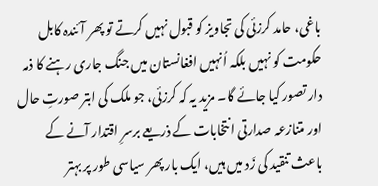باغی، حامد کرزئی کی تجاویز کو قبول نہیں کرتے تو پھر آئندہ کابل حکومت کو نہیں بلکہ اُنہیں افغانستان میں جنگ جاری رہنے کا ذمہ دار تصور کیا جائے گا۔ مزید یہ کہ کرزئی، جو ملک کی ابتر صورتِ حال اور متنازعہ صدارتی انتخابات کے ذریعے برسرِ اقتدار آنے کے باعث تنقید کی زَد میں ہیں، ایک بار پھر سیاسی طور پر بہتر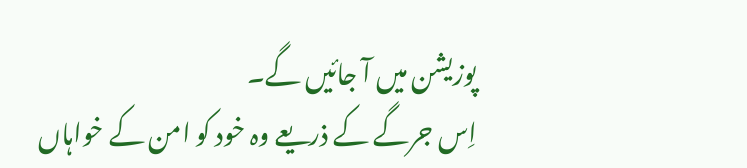پوزیشن میں آ جائیں گے۔
اِس جرگے کے ذریعے وہ خود کو امن کے خواہاں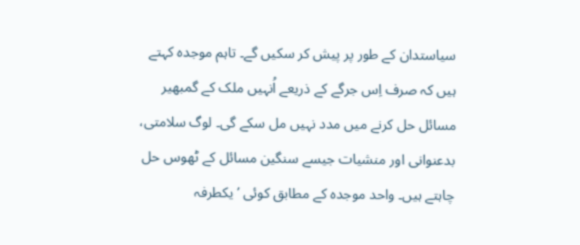سیاستدان کے طور پر پیش کر سکیں گے۔ تاہم موجدہ کہتے ہیں کہ صرف اِس جرگے کے ذریعے اُنہیں ملک کے گمبھیر مسائل حل کرنے میں مدد نہیں مل سکے گی۔ لوگ سلامتی، بدعنوانی اور منشیات جیسے سنگین مسائل کے ٹھوس حل چاہتے ہیں۔ واحد موجدہ کے مطابق کوئی ’یکطرفہ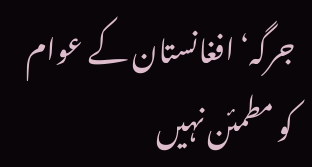جرگہ‘ افغانستان کے عوام کو مطمئن نہیں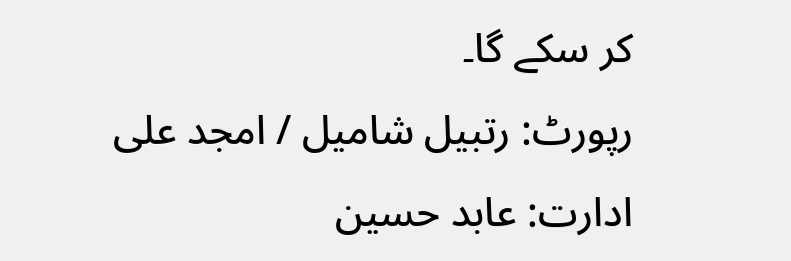کر سکے گا۔
رپورٹ: رتبیل شامیل / امجد علی
ادارت: عابد حسین